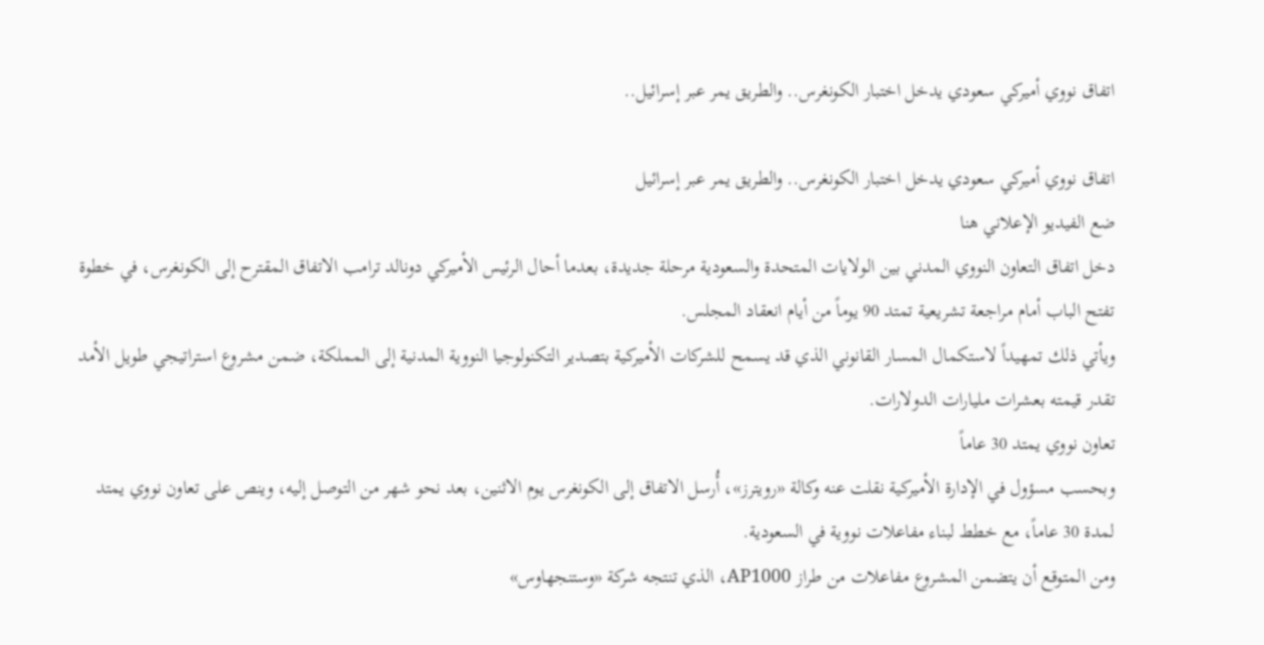اتفاق نووي أميركي سعودي يدخل اختبار الكونغرس.. والطريق يمر عبر إسرائيل..

اتفاق نووي أميركي سعودي يدخل اختبار الكونغرس.. والطريق يمر عبر إسرائيل
ضع الفيديو الإعلاني هنا
دخل اتفاق التعاون النووي المدني بين الولايات المتحدة والسعودية مرحلة جديدة، بعدما أحال الرئيس الأميركي دونالد ترامب الاتفاق المقترح إلى الكونغرس، في خطوة تفتح الباب أمام مراجعة تشريعية تمتد 90 يوماً من أيام انعقاد المجلس.
ويأتي ذلك تمهيداً لاستكمال المسار القانوني الذي قد يسمح للشركات الأميركية بتصدير التكنولوجيا النووية المدنية إلى المملكة، ضمن مشروع استراتيجي طويل الأمد تقدر قيمته بعشرات مليارات الدولارات.
تعاون نووي يمتد 30 عاماً
وبحسب مسؤول في الإدارة الأميركية نقلت عنه وكالة «رويترز»، أُرسل الاتفاق إلى الكونغرس يوم الاثنين، بعد نحو شهر من التوصل إليه، وينص على تعاون نووي يمتد لمدة 30 عاماً، مع خطط لبناء مفاعلات نووية في السعودية.
ومن المتوقع أن يتضمن المشروع مفاعلات من طراز AP1000، الذي تنتجه شركة «وستنجهاوس»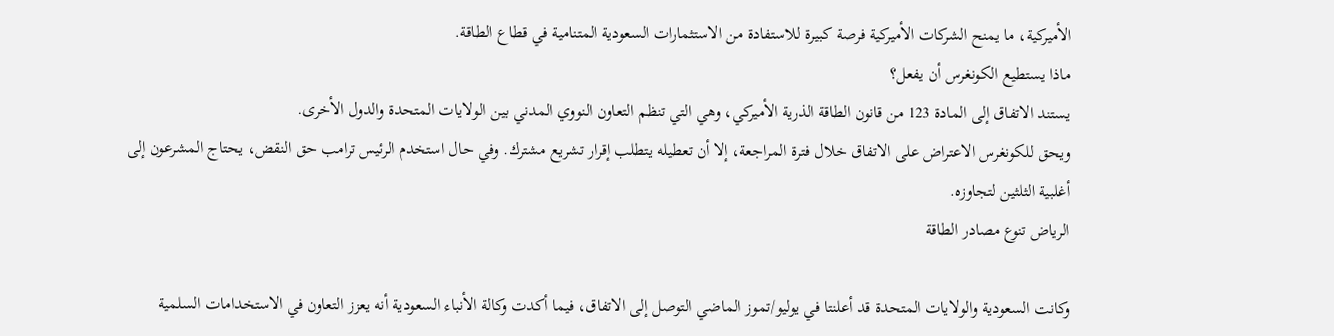الأميركية، ما يمنح الشركات الأميركية فرصة كبيرة للاستفادة من الاستثمارات السعودية المتنامية في قطاع الطاقة.
ماذا يستطيع الكونغرس أن يفعل؟
يستند الاتفاق إلى المادة 123 من قانون الطاقة الذرية الأميركي، وهي التي تنظم التعاون النووي المدني بين الولايات المتحدة والدول الأخرى.
ويحق للكونغرس الاعتراض على الاتفاق خلال فترة المراجعة، إلا أن تعطيله يتطلب إقرار تشريع مشترك. وفي حال استخدم الرئيس ترامب حق النقض، يحتاج المشرعون إلى أغلبية الثلثين لتجاوزه.
الرياض تنوع مصادر الطاقة

وكانت السعودية والولايات المتحدة قد أعلنتا في يوليو/تموز الماضي التوصل إلى الاتفاق، فيما أكدت وكالة الأنباء السعودية أنه يعزز التعاون في الاستخدامات السلمية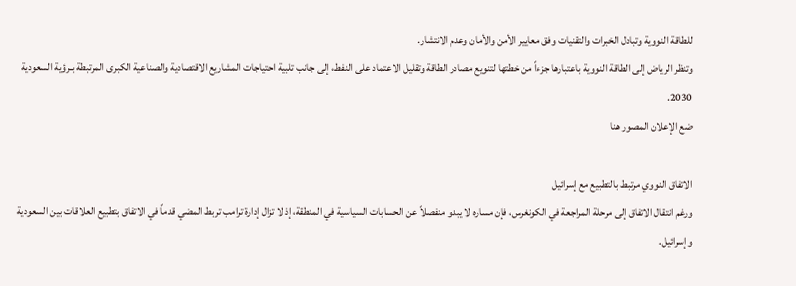للطاقة النووية وتبادل الخبرات والتقنيات وفق معايير الأمن والأمان وعدم الانتشار.
وتنظر الرياض إلى الطاقة النووية باعتبارها جزءاً من خطتها لتنويع مصادر الطاقة وتقليل الاعتماد على النفط، إلى جانب تلبية احتياجات المشاريع الاقتصادية والصناعية الكبرى المرتبطة بـرؤية السعودية 2030.
ضع الإعلان المصور هنا

الاتفاق النووي مرتبط بالتطبيع مع إسرائيل
ورغم انتقال الاتفاق إلى مرحلة المراجعة في الكونغرس، فإن مساره لا يبدو منفصلاً عن الحسابات السياسية في المنطقة، إذ لا تزال إدارة ترامب تربط المضي قدماً في الاتفاق بتطبيع العلاقات بين السعودية وإسرائيل.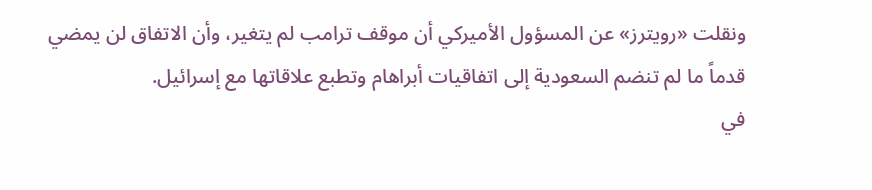ونقلت «رويترز» عن المسؤول الأميركي أن موقف ترامب لم يتغير، وأن الاتفاق لن يمضي قدماً ما لم تنضم السعودية إلى اتفاقيات أبراهام وتطبع علاقاتها مع إسرائيل.
في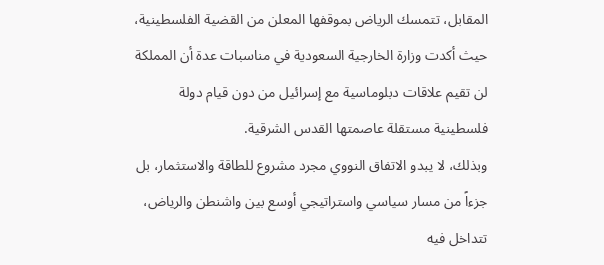المقابل، تتمسك الرياض بموقفها المعلن من القضية الفلسطينية، حيث أكدت وزارة الخارجية السعودية في مناسبات عدة أن المملكة لن تقيم علاقات دبلوماسية مع إسرائيل من دون قيام دولة فلسطينية مستقلة عاصمتها القدس الشرقية.
وبذلك، لا يبدو الاتفاق النووي مجرد مشروع للطاقة والاستثمار، بل جزءاً من مسار سياسي واستراتيجي أوسع بين واشنطن والرياض، تتداخل فيه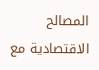المصالح الاقتصادية مع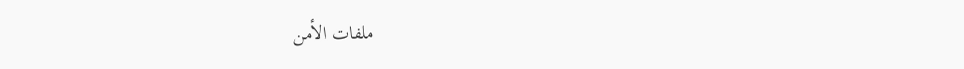ملفات الأمن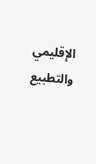الإقليمي والتطبيع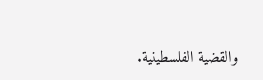والقضية الفلسطينية.